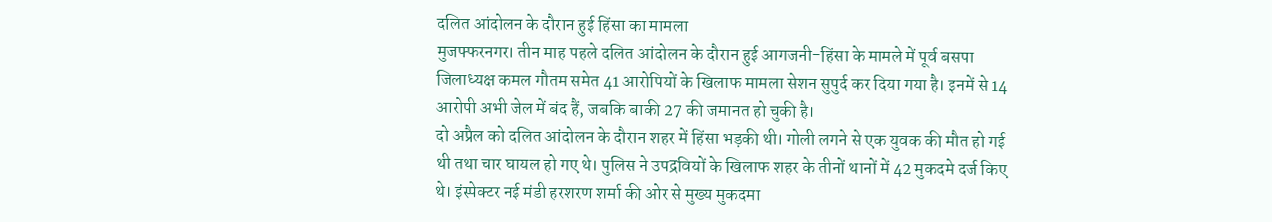दलित आंदोलन के दौरान हुई हिंसा का मामला
मुजफ्फरनगर। तीन माह पहले दलित आंदोलन के दौरान हुई आगजनी-हिंसा के मामले में पूर्व बसपा जिलाध्यक्ष कमल गौतम समेत 41 आरोपियों के खिलाफ मामला सेशन सुपुर्द कर दिया गया है। इनमें से 14 आरोपी अभी जेल में बंद हैं, जबकि बाकी 27 की जमानत हो चुकी है।
दो अप्रैल को दलित आंदोलन के दौरान शहर में हिंसा भड़की थी। गोली लगने से एक युवक की मौत हो गई थी तथा चार घायल हो गए थे। पुलिस ने उपद्रवियों के खिलाफ शहर के तीनों थानों में 42 मुकदमे दर्ज किए थे। इंस्पेक्टर नई मंडी हरशरण शर्मा की ओर से मुख्य मुकदमा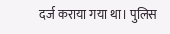दर्ज कराया गया था। पुलिस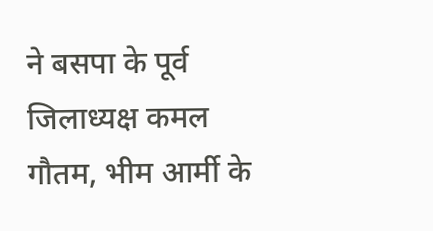ने बसपा के पूर्व जिलाध्यक्ष कमल गौतम, भीम आर्मी के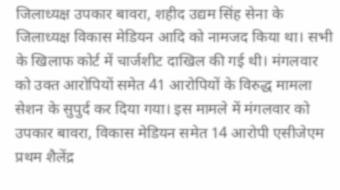जिलाध्यक्ष उपकार बावरा, शहीद उद्यम सिंह सेना के जिलाध्यक्ष विकास मेडियन आदि को नामजद किया था। सभी के खिलाफ कोर्ट में चार्जशीट दाखिल की गई थी। मंगलवार को उक्त आरोपियों समेत 41 आरोपियों के विरुद्ध मामला सेशन के सुपुर्द कर दिया गया। इस मामले में मंगलवार को उपकार बावरा, विकास मेडियन समेत 14 आरोपी एसीजेएम प्रथम शैलेंद्र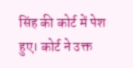सिंह की कोर्ट में पेश हुए। कोर्ट ने उक्त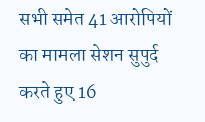सभी समेत 41 आरोपियों का मामला सेशन सुपुर्द करते हुए 16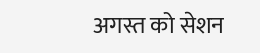अगस्त को सेशन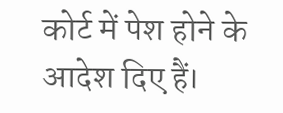कोर्ट में पेश होने के आदेश दिए हैं।